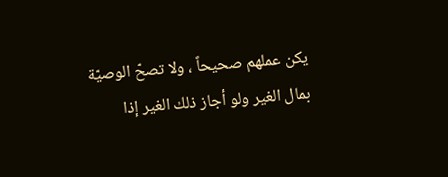يكن عملهم صحيحاً ، ولا تصحّ الوصيّة بمال الغير ولو أجاز ذلك الغير إذا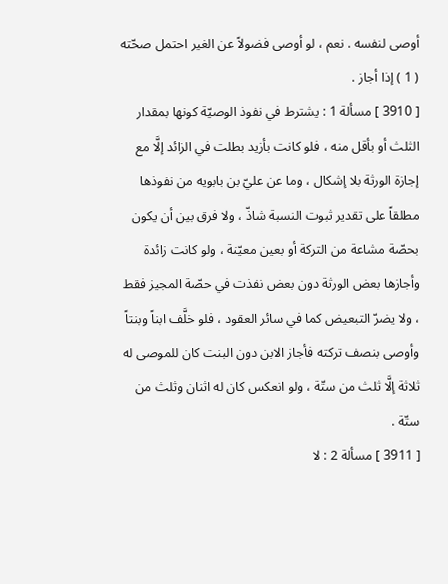أوصى لنفسه . نعم ، لو أوصى فضولاً عن الغير احتمل صحّته ( 1 ) إذا أجاز .
[ 3910 ] مسألة 1 : يشترط في نفوذ الوصيّة كونها بمقدار الثلث أو بأقل منه ، فلو كانت بأزيد بطلت في الزائد إلَّا مع إجازة الورثة بلا إشكال ، وما عن عليّ بن بابويه من نفوذها مطلقاً على تقدير ثبوت النسبة شاذّ ، ولا فرق بين أن يكون بحصّة مشاعة من التركة أو بعين معيّنة ، ولو كانت زائدة وأجازها بعض الورثة دون بعض نفذت في حصّة المجيز فقط ، ولا يضرّ التبعيض كما في سائر العقود ، فلو خلَّف ابناً وبنتاً وأوصى بنصف تركته فأجاز الابن دون البنت كان للموصى له ثلاثة إلَّا ثلث من ستّة ، ولو انعكس كان له اثنان وثلث من ستّة .
[ 3911 ] مسألة 2 : لا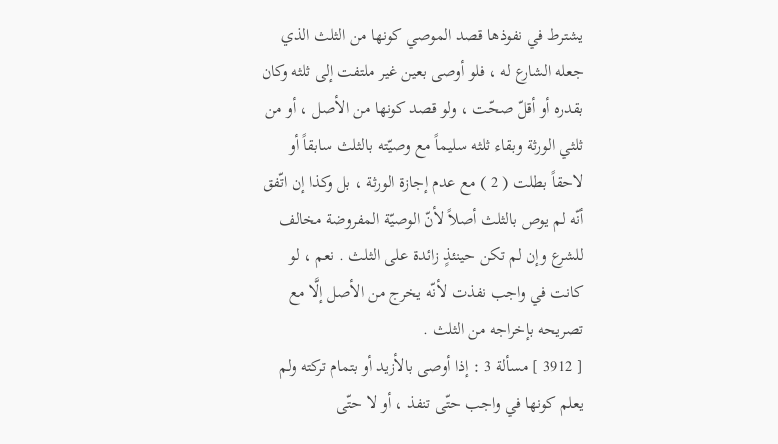يشترط في نفوذها قصد الموصي كونها من الثلث الذي جعله الشارع له ، فلو أوصى بعين غير ملتفت إلى ثلثه وكان بقدره أو أقلّ صحّت ، ولو قصد كونها من الأصل ، أو من ثلثي الورثة وبقاء ثلثه سليماً مع وصيّته بالثلث سابقاً أو لاحقاً بطلت ( 2 ) مع عدم إجازة الورثة ، بل وكذا إن اتّفق أنّه لم يوص بالثلث أصلاً لأنّ الوصيّة المفروضة مخالف للشرع وإن لم تكن حينئذٍ زائدة على الثلث . نعم ، لو كانت في واجب نفذت لأنّه يخرج من الأصل إلَّا مع تصريحه بإخراجه من الثلث .
[ 3912 ] مسألة 3 : إذا أوصى بالأزيد أو بتمام تركته ولم يعلم كونها في واجب حتّى تنفذ ، أو لا حتّى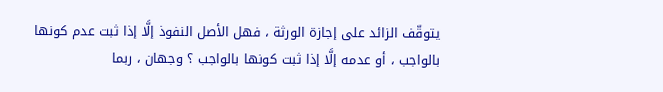يتوقّف الزائد على إجازة الورثة ، فهل الأصل النفوذ إلَّا إذا ثبت عدم كونها بالواجب ، أو عدمه إلَّا إذا ثبت كونها بالواجب ؟ وجهان ، ربما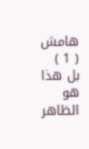هامش
( 1 ) بل هذا هو الظاهر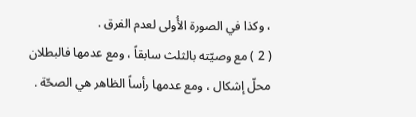، وكذا في الصورة الأُولى لعدم الفرق .
( 2 ) مع وصيّته بالثلث سابقاً ، ومع عدمها فالبطلان محلّ إشكال ، ومع عدمها رأساً الظاهر هي الصحّة .